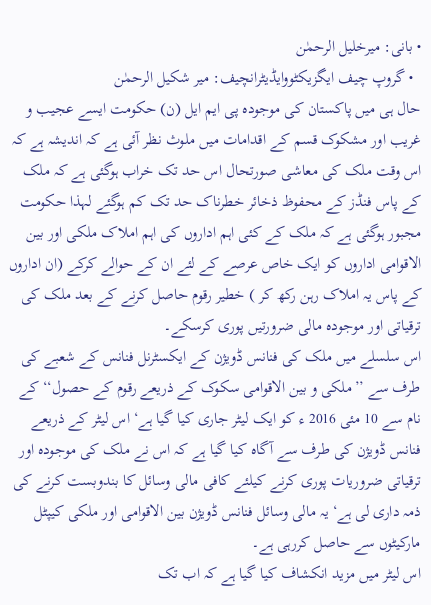• بانی: میرخلیل الرحمٰن
  • گروپ چیف ایگزیکٹووایڈیٹرانچیف: میر شکیل الرحمٰن
حال ہی میں پاکستان کی موجودہ پی ایم ایل (ن) حکومت ایسے عجیب و غریب اور مشکوک قسم کے اقدامات میں ملوث نظر آئی ہے کہ اندیشہ ہے کہ اس وقت ملک کی معاشی صورتحال اس حد تک خراب ہوگئی ہے کہ ملک کے پاس فنڈز کے محفوظ ذخائر خطرناک حد تک کم ہوگئے لہذا حکومت مجبور ہوگئی ہے کہ ملک کے کئی اہم اداروں کی اہم املاک ملکی اور بین الاقوامی اداروں کو ایک خاص عرصے کے لئے ان کے حوالے کرکے (ان اداروں کے پاس یہ املاک رہن رکھ کر ) خطیر رقوم حاصل کرنے کے بعد ملک کی ترقیاتی اور موجودہ مالی ضرورتیں پوری کرسکے۔
اس سلسلے میں ملک کی فنانس ڈویژن کے ایکسٹرنل فنانس کے شعبے کی طرف سے ’’ملکی و بین الاقوامی سکوک کے ذریعے رقوم کے حصول‘‘ کے نام سے 10 مئی 2016 ء کو ایک لیٹر جاری کیا گیا ہے‘ اس لیٹر کے ذریعے فنانس ڈویژن کی طرف سے آگاہ کیا گیا ہے کہ اس نے ملک کی موجودہ اور ترقیاتی ضروریات پوری کرنے کیلئے کافی مالی وسائل کا بندوبست کرنے کی ذمہ داری لی ہے‘ یہ مالی وسائل فنانس ڈویژن بین الاقوامی اور ملکی کیپٹل مارکیٹوں سے حاصل کررہی ہے۔
اس لیٹر میں مزید انکشاف کیا گیا ہے کہ اب تک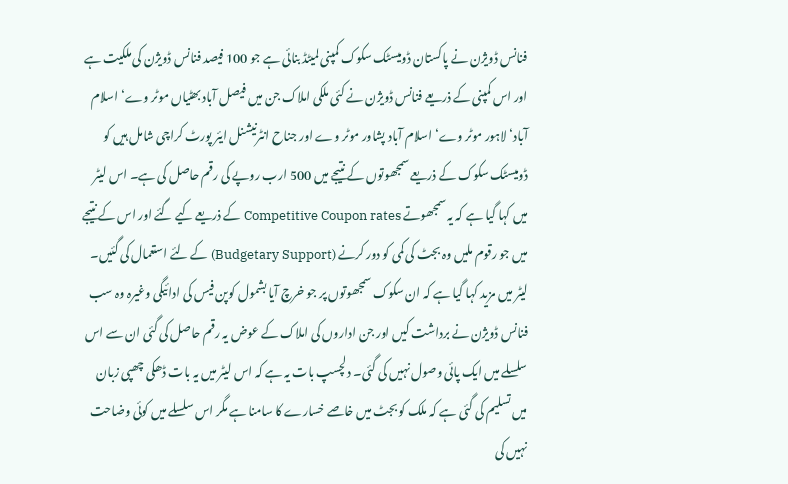فنانس ڈویژن نے پاکستان ڈومیسٹک سکوک کمپنی لمیٹڈ بنائی ہے جو 100 فیصد فنانس ڈویژن کی ملکیت ہے اور اس کمپنی کے ذریعے فنانس ڈویژن نے کئی ملکی املاک جن میں فیصل آباد بھٹیاں موٹر وے‘ اسلام آباد‘ لاہور موٹر وے‘ اسلام آباد پشاور موٹر وے اور جناح انٹرنیشنل ایئر پورٹ کراچی شامل ہیں کو ڈومیسٹک سکوک کے ذریعے سمجھوتوں کے نتیجے میں 500 ارب روپے کی رقم حاصل کی ہے۔ اس لیٹر میں کہا گیا ہے کہ یہ سمجھوتے Competitive Coupon rates کے ذریعے کیے گئے اور اس کے نتیجے میں جو رقوم ملیں وہ بجٹ کی کمی کو دور کرنے (Budgetary Support) کے لئے استعمال کی گئیں۔ لیٹر میں مزید کہا گیا ہے کہ ان سکوک سمجھوتوں پر جو خرچ آیا بشمول کوپن فیس کی ادائیگی وغیرہ وہ سب فنانس ڈویژن نے برداشت کیں اور جن اداروں کی املاک کے عوض یہ رقم حاصل کی گئی ان سے اس سلسلے میں ایک پائی وصول نہیں کی گئی۔ دلچسپ بات یہ ہے کہ اس لیٹر میں یہ بات ڈھکی چھپی زبان میں تسلیم کی گئی ہے کہ ملک کو بجٹ میں خاصے خسارے کا سامنا ہے مگر اس سلسلے میں کوئی وضاحت نہیں کی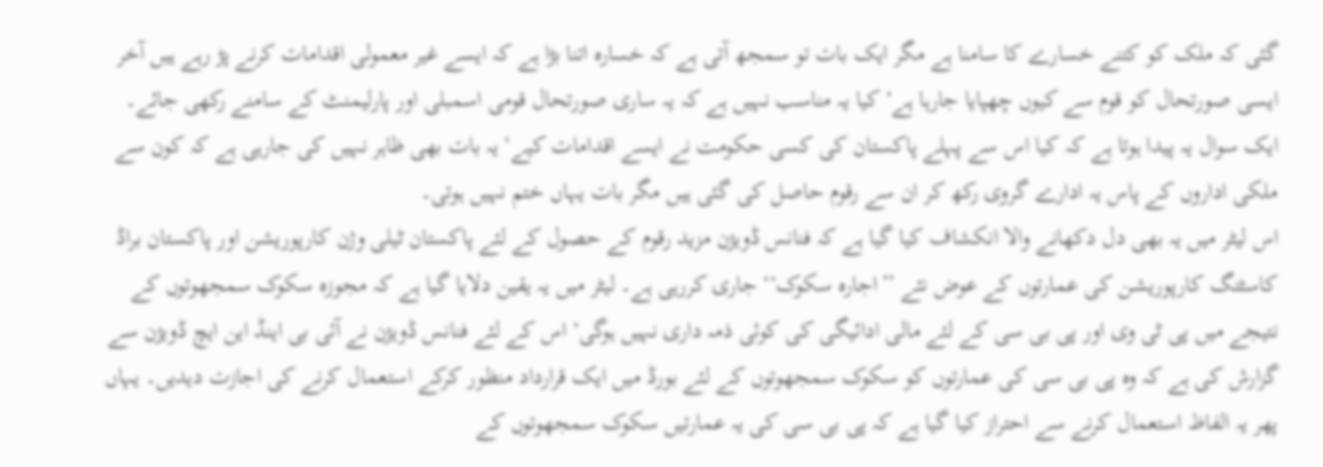گئی کہ ملک کو کتنے خسارے کا سامنا ہے مگر ایک بات تو سمجھ آتی ہے کہ خسارہ اتنا بڑا ہے کہ ایسے غیر معمولی اقدامات کرنے پڑ رہے ہیں آخر ایسی صورتحال کو قوم سے کیوں چھپایا جارہا ہے‘ کیا یہ مناسب نہیں ہے کہ یہ ساری صورتحال قومی اسمبلی اور پارلیمنٹ کے سامنے رکھی جائے۔ ایک سوال یہ پیدا ہوتا ہے کہ کیا اس سے پہلے پاکستان کی کسی حکومت نے ایسے اقدامات کیے‘ یہ بات بھی ظاہر نہیں کی جارہی ہے کہ کون سے ملکی اداروں کے پاس یہ ادارے گروی رکھ کر ان سے رقوم حاصل کی گئی ہیں مگر بات یہاں ختم نہیں ہوتی۔
اس لیٹر میں یہ بھی دل دکھانے والا انکشاف کیا گیا ہے کہ فنانس ڈویژن مزید رقوم کے حصول کے لئے پاکستان ٹیلی وژن کارپوریشن اور پاکستان براڈ کاسٹنگ کارپوریشن کی عمارتوں کے عوض نئے ’’اجارہ سکوک‘‘ جاری کررہی ہے۔ لیٹر میں یہ یقین دلایا گیا ہے کہ مجوزہ سکوک سمجھوتوں کے نتیجے میں پی ٹی وی اور پی بی سی کے لئے مالی ادائیگی کی کوئی ذمہ داری نہیں ہوگی‘ اس کے لئے فنانس ڈویژن نے آئی بی اینڈ این ایچ ڈویژن سے گزارش کی ہے کہ وہ پی بی سی کی عمارتوں کو سکوک سمجھوتوں کے لئے بورڈ میں ایک قرارداد منظور کرکے استعمال کرنے کی اجازت دیدیں۔ یہاں پھر یہ الفاظ استعمال کرنے سے احتراز کیا گیا ہے کہ پی بی سی کی یہ عمارتیں سکوک سمجھوتوں کے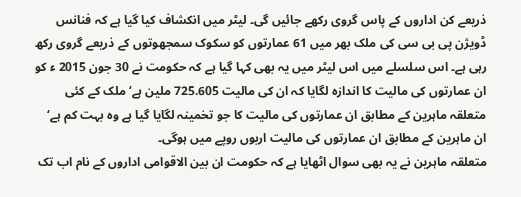ذریعے کن اداروں کے پاس گروی رکھے جائیں گی۔ لیٹر میں انکشاف کیا گیا ہے کہ فنانس ڈویژن پی بی سی کی ملک بھر میں 61 عمارتوں کو سکوک سمجھوتوں کے ذریعے گروی رکھ رہی ہے۔ اس سلسلے میں اس لیٹر میں یہ بھی کہا گیا ہے کہ حکومت نے 30 جون 2015 ء کو ان عمارتوں کی مالیت کا اندازہ لگایا کہ ان کی مالیت 725.605 ملین ہے‘ ملک کے کئی متعلقہ ماہرین کے مطابق ان عمارتوں کی مالیت کا جو تخمینہ لگایا گیا ہے وہ بہت کم ہے‘ ان ماہرین کے مطابق ان عمارتوں کی مالیت اربوں روپے میں ہوگی۔
متعلقہ ماہرین نے یہ بھی سوال اٹھایا ہے کہ حکومت ان بین الاقوامی اداروں کے نام اب تک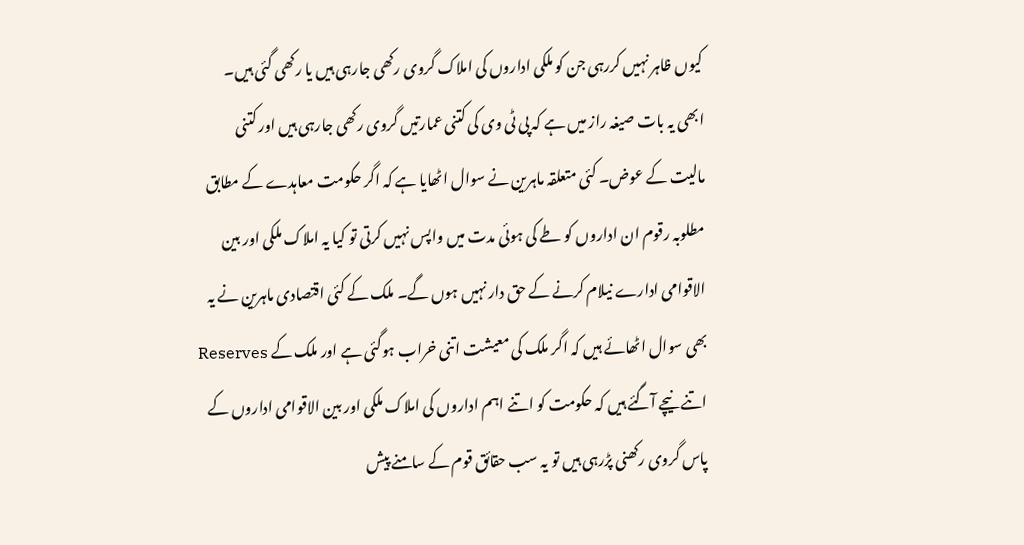کیوں ظاہر نہیں کررہی جن کو ملکی اداروں کی املاک گروی رکھی جارہی ہیں یا رکھی گئی ہیں۔ ابھی یہ بات صیغہ راز میں ہے کہ پی ٹی وی کی کتنی عمارتیں گروی رکھی جارہی ہیں اور کتنی مالیت کے عوض۔ کئی متعلقہ ماہرین نے سوال اٹھایا ہے کہ اگر حکومت معاہدے کے مطابق مطلوبہ رقوم ان اداروں کو طے کی ہوئی مدت میں واپس نہیں کرتی تو کیا یہ املاک ملکی اور بین الاقوامی ادارے نیلام کرنے کے حق دار نہیں ہوں گے۔ ملک کے کئی اقتصادی ماہرین نے یہ بھی سوال اٹھائے ہیں کہ اگر ملک کی معیشت اتنی خراب ہوگئی ہے اور ملک کے Reserves اتنے نیچے آگئے ہیں کہ حکومت کو اتنے اہم اداروں کی املاک ملکی اور بین الاقوامی اداروں کے پاس گروی رکھنی پڑرہی ہیں تو یہ سب حقائق قوم کے سامنے پیش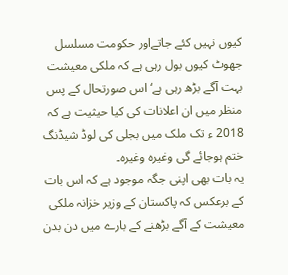کیوں نہیں کئے جاتےاور حکومت مسلسل جھوٹ کیوں بول رہی ہے کہ ملکی معیشت بہت آگے بڑھ رہی ہے‘ اس صورتحال کے پس منظر میں ان اعلانات کی کیا حیثیت ہے کہ 2018 ء تک ملک میں بجلی کی لوڈ شیڈنگ ختم ہوجائے گی وغیرہ وغیرہ۔
یہ بات بھی اپنی جگہ موجود ہے کہ اس بات کے برعکس کہ پاکستان کے وزیر خزانہ ملکی معیشت کے آگے بڑھنے کے بارے میں دن بدن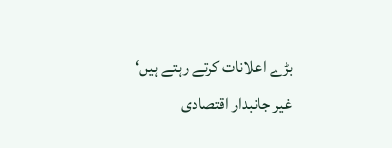بڑے اعلانات کرتے رہتے ہیں‘ غیر جانبدار اقتصادی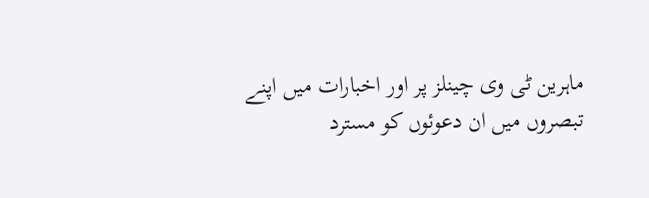ماہرین ٹی وی چینلز پر اور اخبارات میں اپنے تبصروں میں ان دعوئوں کو مسترد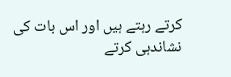کرتے رہتے ہیں اور اس بات کی نشاندہی کرتے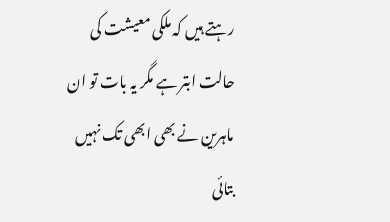رہتے ہیں کہ ملکی معیشت کی حالت ابتر ہے مگر یہ بات تو ان ماہرین نے بھی ابھی تک نہیں بتائی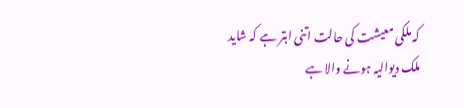کہ ملکی معیشت کی حالت اتنی ابتر ہے کہ شاید ملک دیوالیہ ہونے والا ہے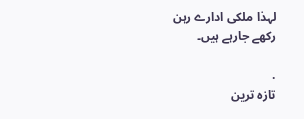لہذا ملکی ادارے رہن رکھے جارہے ہیں۔

.
تازہ ترین